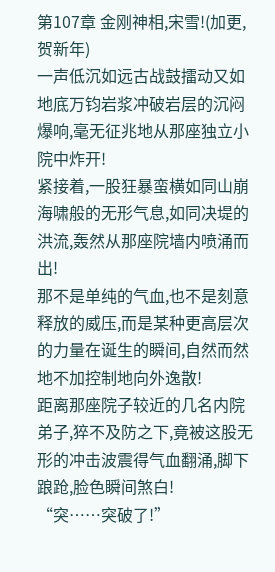第107章 金刚神相,宋雪!(加更,贺新年)
一声低沉如远古战鼓擂动又如地底万钧岩浆冲破岩层的沉闷爆响,毫无征兆地从那座独立小院中炸开!
紧接着,一股狂暴蛮横如同山崩海啸般的无形气息,如同决堤的洪流,轰然从那座院墙内喷涌而出!
那不是单纯的气血,也不是刻意释放的威压,而是某种更高层次的力量在诞生的瞬间,自然而然地不加控制地向外逸散!
距离那座院子较近的几名内院弟子,猝不及防之下,竟被这股无形的冲击波震得气血翻涌,脚下踉跄,脸色瞬间煞白!
“突……突破了!”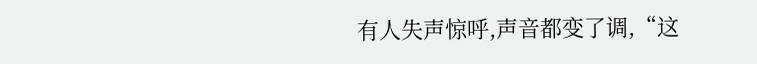有人失声惊呼,声音都变了调,“这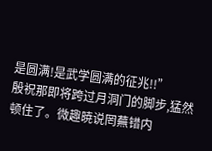是圆满!是武学圆满的征兆!!”
殷祝那即将跨过月洞门的脚步,猛然顿住了。微趣暁说罔蕪错内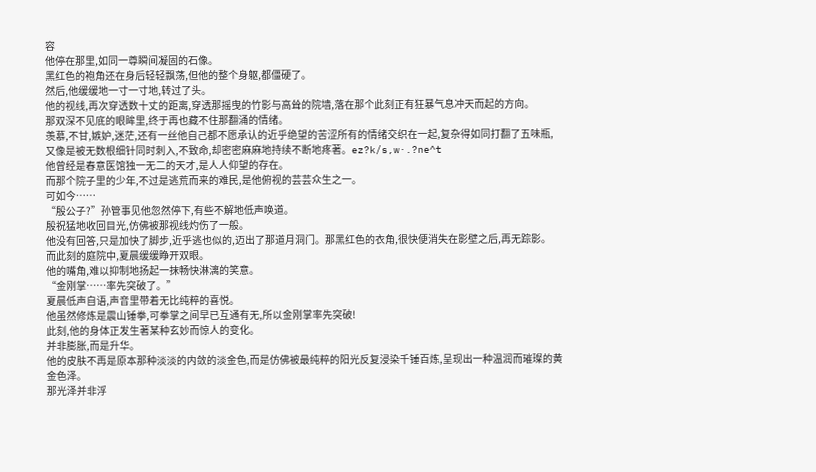容
他停在那里,如同一尊瞬间凝固的石像。
黑红色的袍角还在身后轻轻飘荡,但他的整个身躯,都僵硬了。
然后,他缓缓地一寸一寸地,转过了头。
他的视线,再次穿透数十丈的距离,穿透那摇曳的竹影与高耸的院墙,落在那个此刻正有狂暴气息冲天而起的方向。
那双深不见底的眼眸里,终于再也藏不住那翻涌的情绪。
羡慕,不甘,嫉妒,迷茫,还有一丝他自己都不愿承认的近乎绝望的苦涩所有的情绪交织在一起,复杂得如同打翻了五味瓶,又像是被无数根细针同时刺入,不致命,却密密麻麻地持续不断地疼著。ez?k/s,w·.?ne^t
他曾经是春意医馆独一无二的天才,是人人仰望的存在。
而那个院子里的少年,不过是逃荒而来的难民,是他俯视的芸芸众生之一。
可如今……
“殷公子?”孙管事见他忽然停下,有些不解地低声唤道。
殷祝猛地收回目光,仿佛被那视线灼伤了一般。
他没有回答,只是加快了脚步,近乎逃也似的,迈出了那道月洞门。那黑红色的衣角,很快便消失在影壁之后,再无踪影。
而此刻的庭院中,夏晨缓缓睁开双眼。
他的嘴角,难以抑制地扬起一抹畅快淋漓的笑意。
“金刚掌……率先突破了。”
夏晨低声自语,声音里带着无比纯粹的喜悦。
他虽然修炼是震山锤拳,可拳掌之间早已互通有无,所以金刚掌率先突破!
此刻,他的身体正发生著某种玄妙而惊人的变化。
并非膨胀,而是升华。
他的皮肤不再是原本那种淡淡的内敛的淡金色,而是仿佛被最纯粹的阳光反复浸染千锤百炼,呈现出一种温润而璀璨的黄金色泽。
那光泽并非浮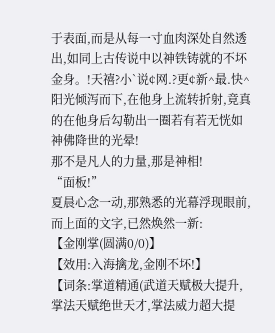于表面,而是从每一寸血肉深处自然透出,如同上古传说中以神铁铸就的不坏金身。!天禧?小`说¢网.?更¢新^最.快^
阳光倾泻而下,在他身上流转折射,竟真的在他身后勾勒出一圈若有若无恍如神佛降世的光晕!
那不是凡人的力量,那是神相!
“面板!”
夏晨心念一动,那熟悉的光幕浮现眼前,而上面的文字,已然焕然一新:
【金刚掌(圆满0/0)】
【效用:入海擒龙,金刚不坏!】
【词条:掌道精通(武道天赋极大提升,掌法天赋绝世天才,掌法威力超大提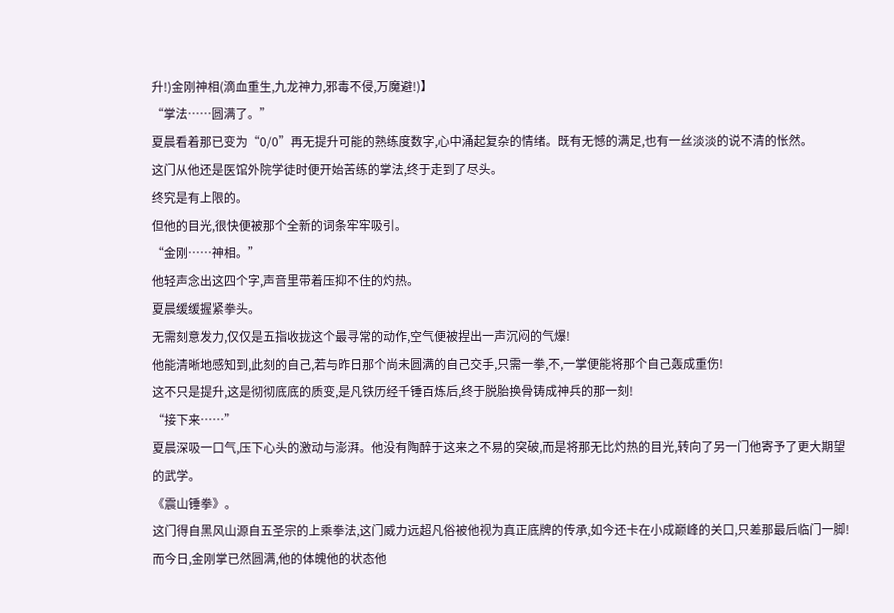升!)金刚神相(滴血重生,九龙神力,邪毒不侵,万魔避!)】
“掌法……圆满了。”
夏晨看着那已变为“0/0”再无提升可能的熟练度数字,心中涌起复杂的情绪。既有无憾的满足,也有一丝淡淡的说不清的怅然。
这门从他还是医馆外院学徒时便开始苦练的掌法,终于走到了尽头。
终究是有上限的。
但他的目光,很快便被那个全新的词条牢牢吸引。
“金刚……神相。”
他轻声念出这四个字,声音里带着压抑不住的灼热。
夏晨缓缓握紧拳头。
无需刻意发力,仅仅是五指收拢这个最寻常的动作,空气便被捏出一声沉闷的气爆!
他能清晰地感知到,此刻的自己,若与昨日那个尚未圆满的自己交手,只需一拳,不,一掌便能将那个自己轰成重伤!
这不只是提升,这是彻彻底底的质变,是凡铁历经千锤百炼后,终于脱胎换骨铸成神兵的那一刻!
“接下来……”
夏晨深吸一口气,压下心头的激动与澎湃。他没有陶醉于这来之不易的突破,而是将那无比灼热的目光,转向了另一门他寄予了更大期望的武学。
《震山锤拳》。
这门得自黑风山源自五圣宗的上乘拳法,这门威力远超凡俗被他视为真正底牌的传承,如今还卡在小成巅峰的关口,只差那最后临门一脚!
而今日,金刚掌已然圆满,他的体魄他的状态他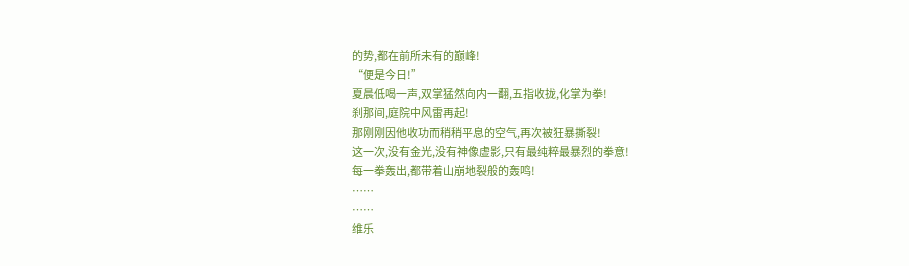的势,都在前所未有的巅峰!
“便是今日!”
夏晨低喝一声,双掌猛然向内一翻,五指收拢,化掌为拳!
刹那间,庭院中风雷再起!
那刚刚因他收功而稍稍平息的空气,再次被狂暴撕裂!
这一次,没有金光,没有神像虚影,只有最纯粹最暴烈的拳意!
每一拳轰出,都带着山崩地裂般的轰鸣!
……
……
维乐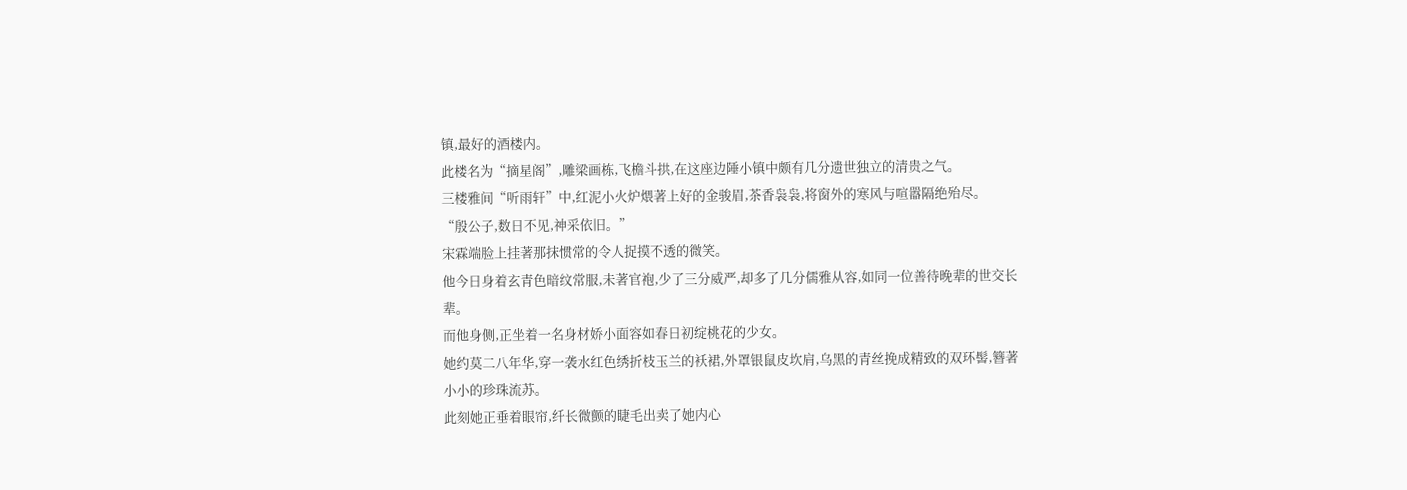镇,最好的酒楼内。
此楼名为“摘星阁”,雕梁画栋,飞檐斗拱,在这座边陲小镇中颇有几分遗世独立的清贵之气。
三楼雅间“听雨轩”中,红泥小火炉煨著上好的金骏眉,茶香袅袅,将窗外的寒风与喧嚣隔绝殆尽。
“殷公子,数日不见,神采依旧。”
宋霖端脸上挂著那抹惯常的令人捉摸不透的微笑。
他今日身着玄青色暗纹常服,未著官袍,少了三分威严,却多了几分儒雅从容,如同一位善待晚辈的世交长辈。
而他身侧,正坐着一名身材娇小面容如春日初绽桃花的少女。
她约莫二八年华,穿一袭水红色绣折枝玉兰的袄裙,外罩银鼠皮坎肩,乌黑的青丝挽成精致的双环髻,簪著小小的珍珠流苏。
此刻她正垂着眼帘,纤长微颤的睫毛出卖了她内心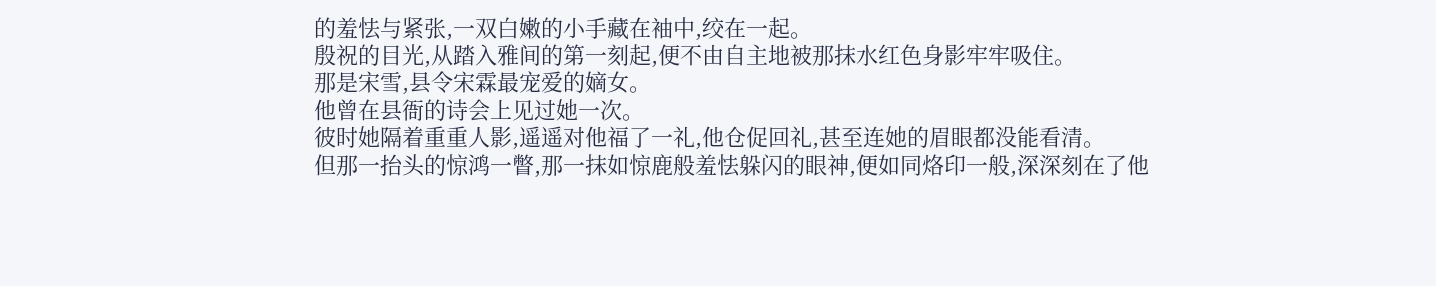的羞怯与紧张,一双白嫩的小手藏在袖中,绞在一起。
殷祝的目光,从踏入雅间的第一刻起,便不由自主地被那抹水红色身影牢牢吸住。
那是宋雪,县令宋霖最宠爱的嫡女。
他曾在县衙的诗会上见过她一次。
彼时她隔着重重人影,遥遥对他福了一礼,他仓促回礼,甚至连她的眉眼都没能看清。
但那一抬头的惊鸿一瞥,那一抹如惊鹿般羞怯躲闪的眼神,便如同烙印一般,深深刻在了他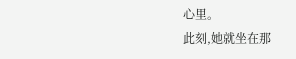心里。
此刻,她就坐在那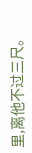里,离他不过三尺。